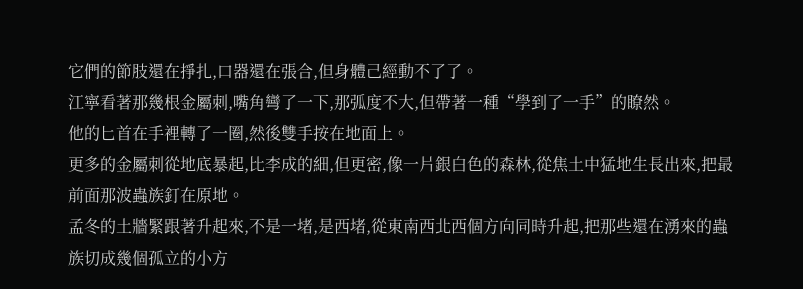它們的節肢還在掙扎,口器還在張合,但身體己經動不了了。
江寧看著那幾根金屬刺,嘴角彎了一下,那弧度不大,但帶著一種“學到了一手”的瞭然。
他的匕首在手裡轉了一圈,然後雙手按在地面上。
更多的金屬刺從地底暴起,比李成的細,但更密,像一片銀白色的森林,從焦土中猛地生長出來,把最前面那波蟲族釘在原地。
孟冬的土牆緊跟著升起來,不是一堵,是西堵,從東南西北西個方向同時升起,把那些還在湧來的蟲族切成幾個孤立的小方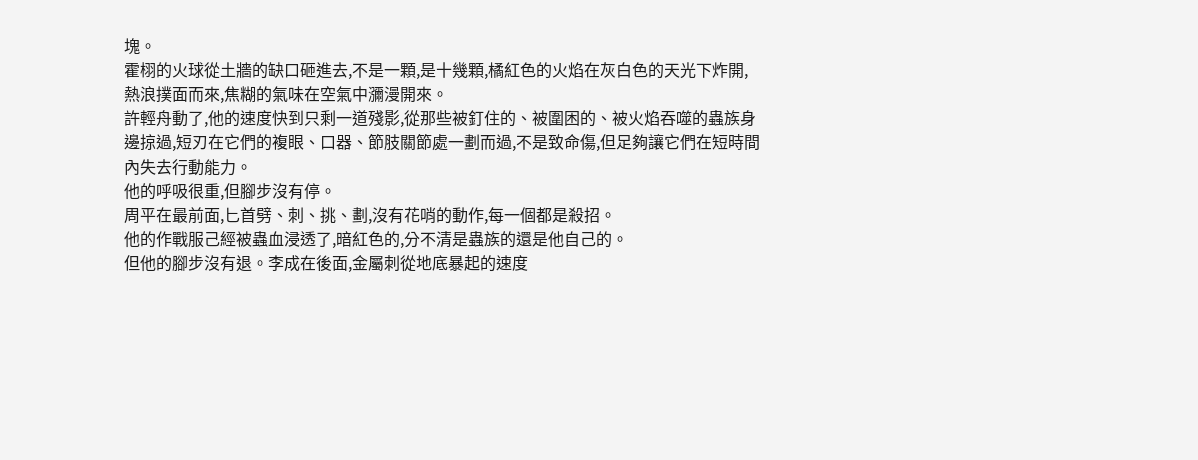塊。
霍栩的火球從土牆的缺口砸進去,不是一顆,是十幾顆,橘紅色的火焰在灰白色的天光下炸開,熱浪撲面而來,焦糊的氣味在空氣中瀰漫開來。
許輕舟動了,他的速度快到只剩一道殘影,從那些被釘住的、被圍困的、被火焰吞噬的蟲族身邊掠過,短刃在它們的複眼、口器、節肢關節處一劃而過,不是致命傷,但足夠讓它們在短時間內失去行動能力。
他的呼吸很重,但腳步沒有停。
周平在最前面,匕首劈、刺、挑、劃,沒有花哨的動作,每一個都是殺招。
他的作戰服己經被蟲血浸透了,暗紅色的,分不清是蟲族的還是他自己的。
但他的腳步沒有退。李成在後面,金屬刺從地底暴起的速度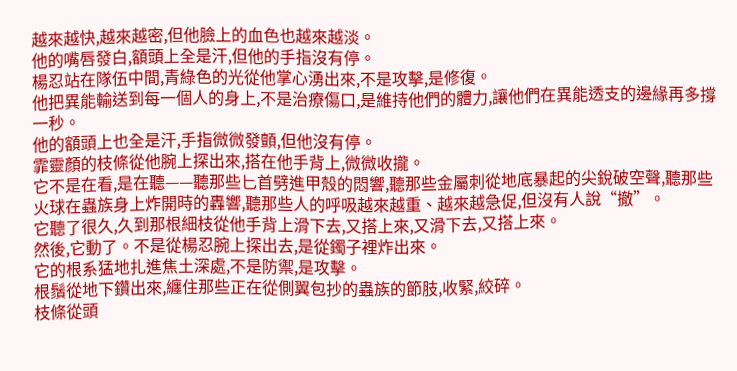越來越快,越來越密,但他臉上的血色也越來越淡。
他的嘴唇發白,額頭上全是汗,但他的手指沒有停。
楊忍站在隊伍中間,青綠色的光從他掌心湧出來,不是攻擊,是修復。
他把異能輸送到每一個人的身上,不是治療傷口,是維持他們的體力,讓他們在異能透支的邊緣再多撐一秒。
他的額頭上也全是汗,手指微微發顫,但他沒有停。
霏靈顏的枝條從他腕上探出來,搭在他手背上,微微收攏。
它不是在看,是在聽——聽那些匕首劈進甲殼的悶響,聽那些金屬刺從地底暴起的尖銳破空聲,聽那些火球在蟲族身上炸開時的轟響,聽那些人的呼吸越來越重、越來越急促,但沒有人說“撤”。
它聽了很久,久到那根細枝從他手背上滑下去,又搭上來,又滑下去,又搭上來。
然後,它動了。不是從楊忍腕上探出去,是從鐲子裡炸出來。
它的根系猛地扎進焦土深處,不是防禦,是攻擊。
根鬚從地下鑽出來,纏住那些正在從側翼包抄的蟲族的節肢,收緊,絞碎。
枝條從頭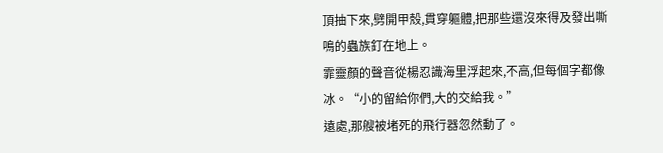頂抽下來,劈開甲殼,貫穿軀體,把那些還沒來得及發出嘶鳴的蟲族釘在地上。
霏靈顏的聲音從楊忍識海里浮起來,不高,但每個字都像冰。“小的留給你們,大的交給我。”
遠處,那艘被堵死的飛行器忽然動了。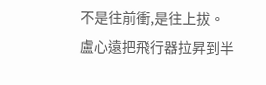不是往前衝,是往上拔。
盧心遠把飛行器拉昇到半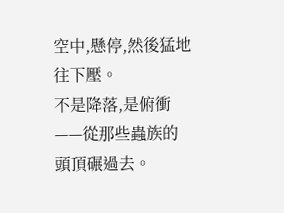空中,懸停,然後猛地往下壓。
不是降落,是俯衝——從那些蟲族的頭頂碾過去。